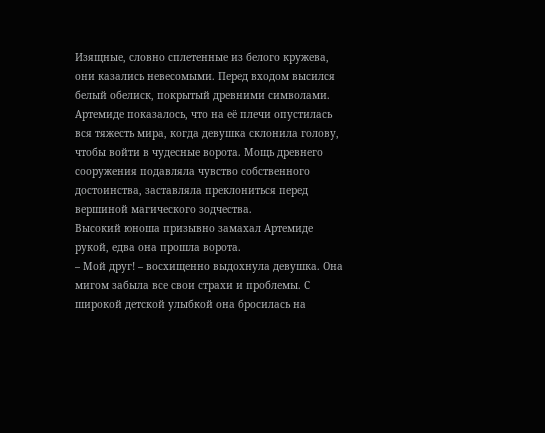Изящные, словно сплетенные из белого кружева, они казались невесомыми. Перед входом высился белый обелиск, покрытый древними символами. Артемиде показалось, что на её плечи опустилась вся тяжесть мира, когда девушка склонила голову, чтобы войти в чудесные ворота. Мощь древнего сооружения подавляла чувство собственного достоинства, заставляла преклониться перед вершиной магического зодчества.
Высокий юноша призывно замахал Артемиде рукой, едва она прошла ворота.
– Мой друг! – восхищенно выдохнула девушка. Она мигом забыла все свои страхи и проблемы. С широкой детской улыбкой она бросилась на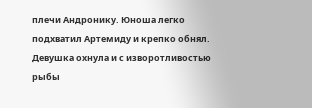плечи Андронику. Юноша легко подхватил Артемиду и крепко обнял. Девушка охнула и с изворотливостью рыбы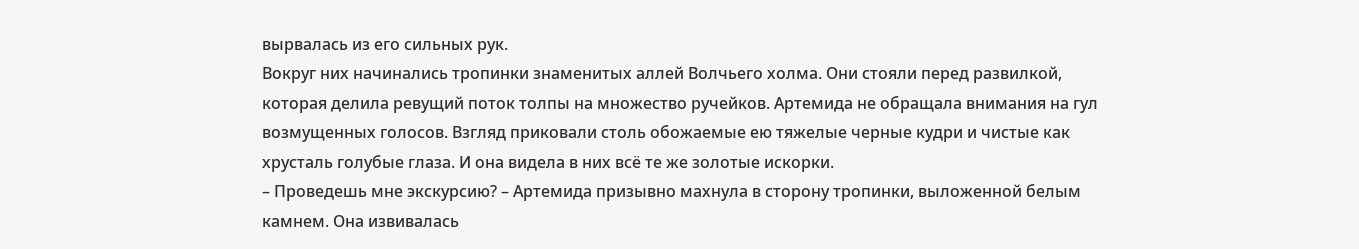вырвалась из его сильных рук.
Вокруг них начинались тропинки знаменитых аллей Волчьего холма. Они стояли перед развилкой, которая делила ревущий поток толпы на множество ручейков. Артемида не обращала внимания на гул возмущенных голосов. Взгляд приковали столь обожаемые ею тяжелые черные кудри и чистые как хрусталь голубые глаза. И она видела в них всё те же золотые искорки.
– Проведешь мне экскурсию? – Артемида призывно махнула в сторону тропинки, выложенной белым камнем. Она извивалась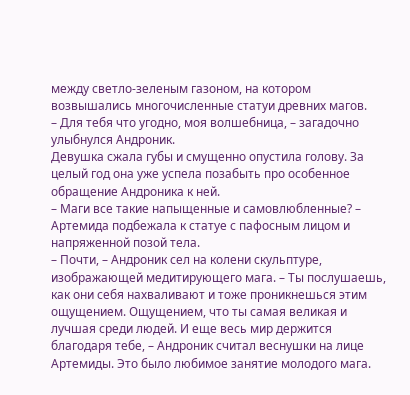между светло-зеленым газоном, на котором возвышались многочисленные статуи древних магов.
– Для тебя что угодно, моя волшебница, – загадочно улыбнулся Андроник.
Девушка сжала губы и смущенно опустила голову. За целый год она уже успела позабыть про особенное обращение Андроника к ней.
– Маги все такие напыщенные и самовлюбленные? – Артемида подбежала к статуе с пафосным лицом и напряженной позой тела.
– Почти, – Андроник сел на колени скульптуре, изображающей медитирующего мага. – Ты послушаешь, как они себя нахваливают и тоже проникнешься этим ощущением. Ощущением, что ты самая великая и лучшая среди людей. И еще весь мир держится благодаря тебе, – Андроник считал веснушки на лице Артемиды. Это было любимое занятие молодого мага.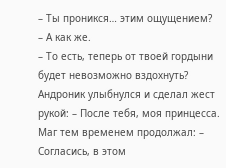– Ты проникся… этим ощущением?
– А как же.
– То есть, теперь от твоей гордыни будет невозможно вздохнуть?
Андроник улыбнулся и сделал жест рукой: – После тебя, моя принцесса.
Маг тем временем продолжал: – Согласись, в этом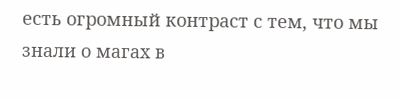есть огромный контраст с тем, что мы знали о магах в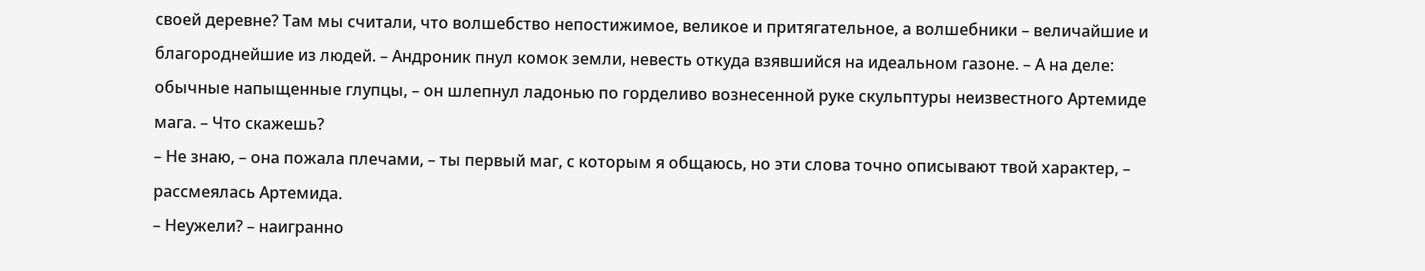своей деревне? Там мы считали, что волшебство непостижимое, великое и притягательное, а волшебники – величайшие и благороднейшие из людей. – Андроник пнул комок земли, невесть откуда взявшийся на идеальном газоне. – А на деле: обычные напыщенные глупцы, – он шлепнул ладонью по горделиво вознесенной руке скульптуры неизвестного Артемиде мага. – Что скажешь?
– Не знаю, – она пожала плечами, – ты первый маг, с которым я общаюсь, но эти слова точно описывают твой характер, – рассмеялась Артемида.
– Неужели? – наигранно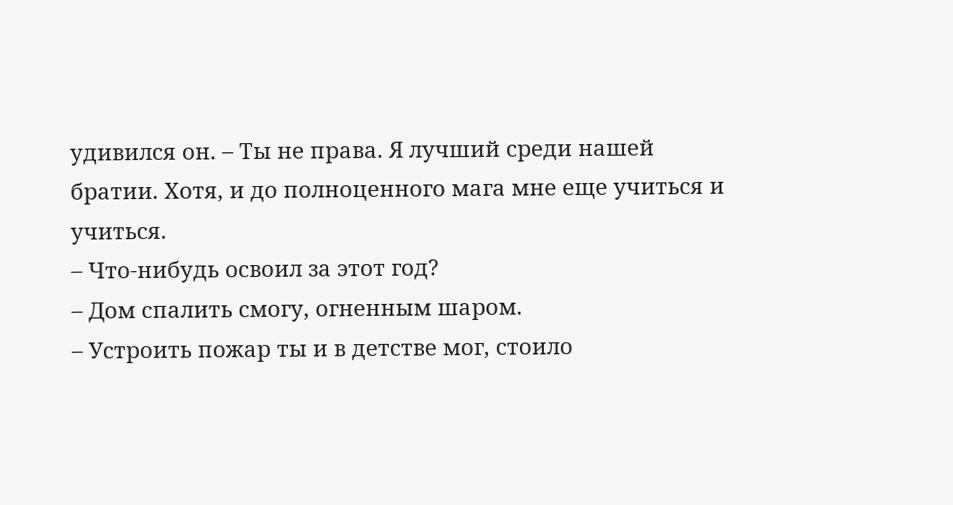удивился он. – Ты не права. Я лучший среди нашей братии. Хотя, и до полноценного мага мне еще учиться и учиться.
– Что-нибудь освоил за этот год?
– Дом спалить смогу, огненным шаром.
– Устроить пожар ты и в детстве мог, стоило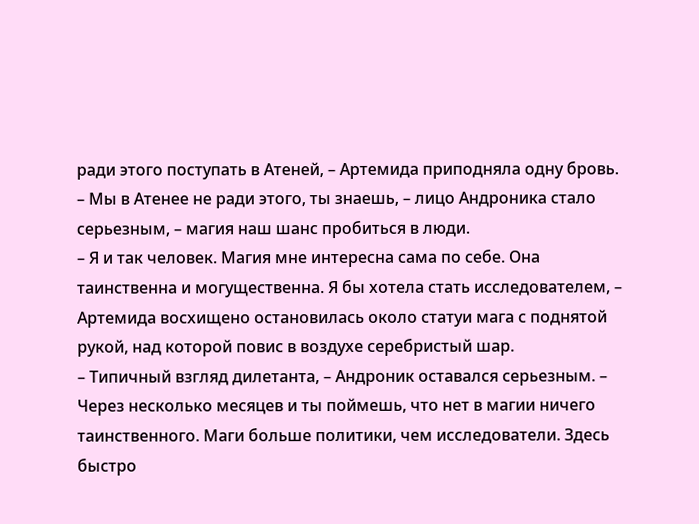ради этого поступать в Атеней, – Артемида приподняла одну бровь.
– Мы в Атенее не ради этого, ты знаешь, – лицо Андроника стало серьезным, – магия наш шанс пробиться в люди.
– Я и так человек. Магия мне интересна сама по себе. Она таинственна и могущественна. Я бы хотела стать исследователем, – Артемида восхищено остановилась около статуи мага с поднятой рукой, над которой повис в воздухе серебристый шар.
– Типичный взгляд дилетанта, – Андроник оставался серьезным. – Через несколько месяцев и ты поймешь, что нет в магии ничего таинственного. Маги больше политики, чем исследователи. Здесь быстро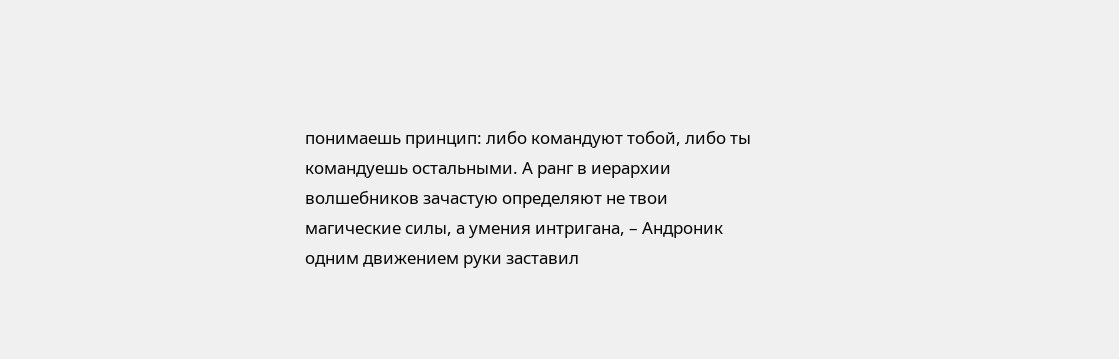понимаешь принцип: либо командуют тобой, либо ты командуешь остальными. А ранг в иерархии волшебников зачастую определяют не твои магические силы, а умения интригана, – Андроник одним движением руки заставил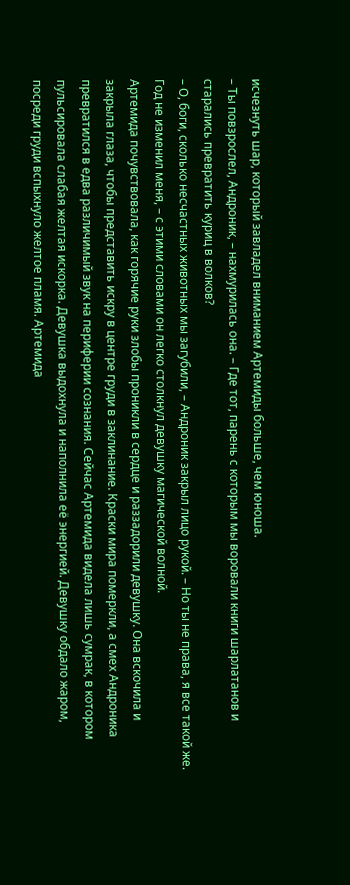исчезнуть шар, который завладел вниманием Артемиды больше, чем юноша.
– Ты повзрослел, Андроник, – нахмурилась она. – Где тот, парень с которым мы воровали книги шарлатанов и старались превратить куриц в волков?
– О, боги, сколько несчастных животных мы загубили, – Андроник закрыл лицо рукой. – Но ты не права, я все такой же. Год не изменил меня, – с этими словами он легко столкнул девушку магической волной.
Артемида почувствовала, как горячие руки злобы проникли в сердце и раззадорили девушку. Она вскочила и закрыла глаза, чтобы представить искру в центре груди в заклинание. Краски мира померкли, а смех Андроника превратился в едва различимый звук на периферии сознания. Сейчас Артемида видела лишь сумрак, в котором пульсировала слабая желтая искорка. Девушка выдохнула и наполнила её энергией. Девушку обдало жаром, посреди груди вспыхнуло желтое пламя. Артемида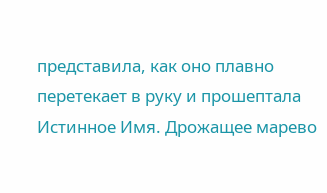представила, как оно плавно перетекает в руку и прошептала Истинное Имя. Дрожащее марево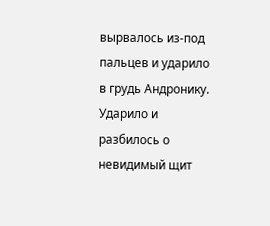вырвалось из-под пальцев и ударило в грудь Андронику. Ударило и разбилось о невидимый щит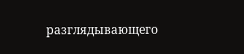разглядывающего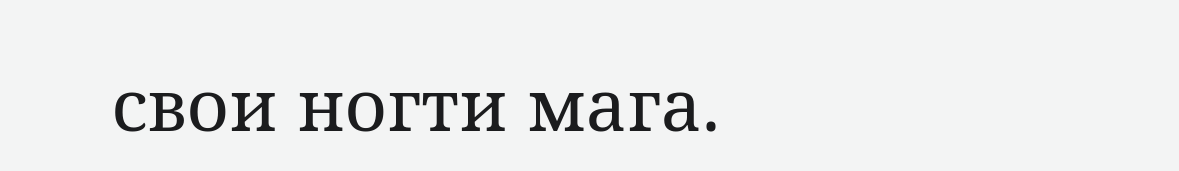свои ногти мага.